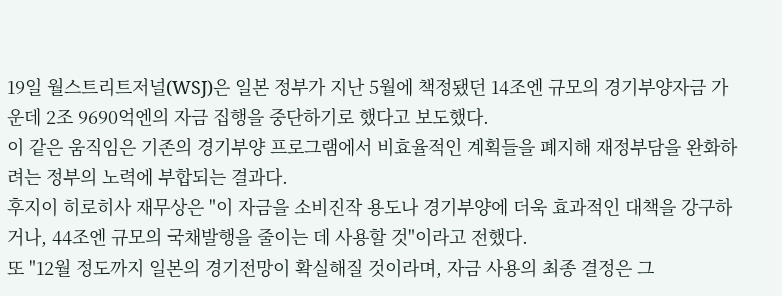19일 월스트리트저널(WSJ)은 일본 정부가 지난 5월에 책정됐던 14조엔 규모의 경기부양자금 가운데 2조 9690억엔의 자금 집행을 중단하기로 했다고 보도했다.
이 같은 움직임은 기존의 경기부양 프로그램에서 비효율적인 계획들을 폐지해 재정부담을 완화하려는 정부의 노력에 부합되는 결과다.
후지이 히로히사 재무상은 "이 자금을 소비진작 용도나 경기부양에 더욱 효과적인 대책을 강구하거나, 44조엔 규모의 국채발행을 줄이는 데 사용할 것"이라고 전했다.
또 "12월 정도까지 일본의 경기전망이 확실해질 것이라며, 자금 사용의 최종 결정은 그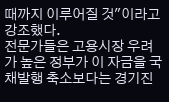때까지 이루어질 것"이라고 강조했다.
전문가들은 고용시장 우려가 높은 정부가 이 자금을 국채발행 축소보다는 경기진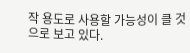작 용도로 사용할 가능성이 클 것으로 보고 있다.